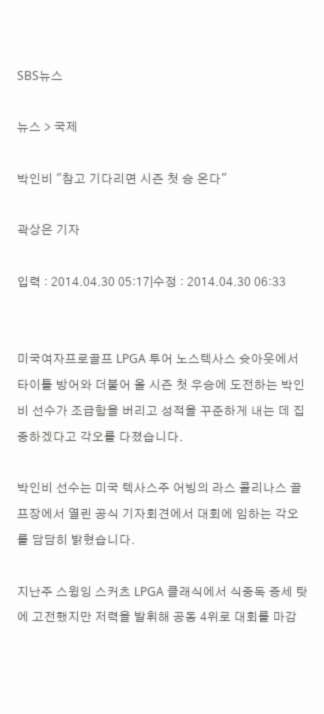SBS뉴스

뉴스 > 국제

박인비 "참고 기다리면 시즌 첫 승 온다"

곽상은 기자

입력 : 2014.04.30 05:17|수정 : 2014.04.30 06:33


미국여자프로골프 LPGA 투어 노스텍사스 슛아웃에서 타이틀 방어와 더불어 올 시즌 첫 우승에 도전하는 박인비 선수가 조급함을 버리고 성적을 꾸준하게 내는 데 집중하겠다고 각오를 다졌습니다.

박인비 선수는 미국 텍사스주 어빙의 라스 콜리나스 골프장에서 열린 공식 기자회견에서 대회에 임하는 각오를 담담히 밝혔습니다.

지난주 스윙잉 스커츠 LPGA 클래식에서 식중독 증세 탓에 고전했지만 저력을 발휘해 공동 4위로 대회를 마감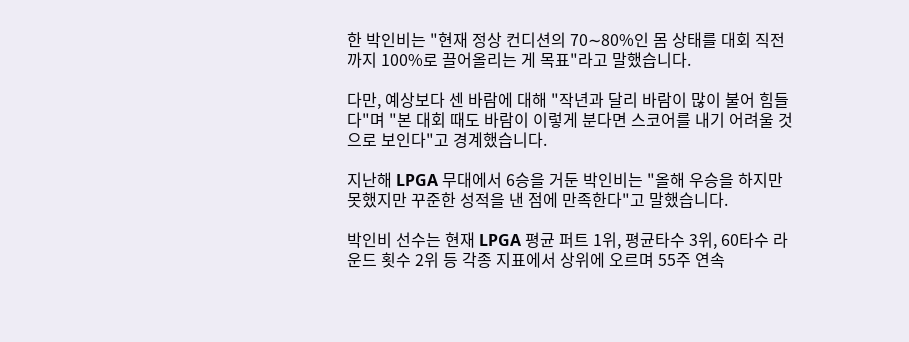한 박인비는 "현재 정상 컨디션의 70∼80%인 몸 상태를 대회 직전까지 100%로 끌어올리는 게 목표"라고 말했습니다.

다만, 예상보다 센 바람에 대해 "작년과 달리 바람이 많이 불어 힘들다"며 "본 대회 때도 바람이 이렇게 분다면 스코어를 내기 어려울 것으로 보인다"고 경계했습니다.

지난해 LPGA 무대에서 6승을 거둔 박인비는 "올해 우승을 하지만 못했지만 꾸준한 성적을 낸 점에 만족한다"고 말했습니다.

박인비 선수는 현재 LPGA 평균 퍼트 1위, 평균타수 3위, 60타수 라운드 횟수 2위 등 각종 지표에서 상위에 오르며 55주 연속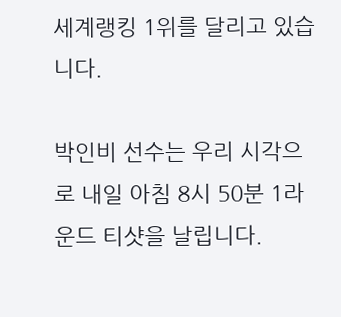세계랭킹 1위를 달리고 있습니다.

박인비 선수는 우리 시각으로 내일 아침 8시 50분 1라운드 티샷을 날립니다.